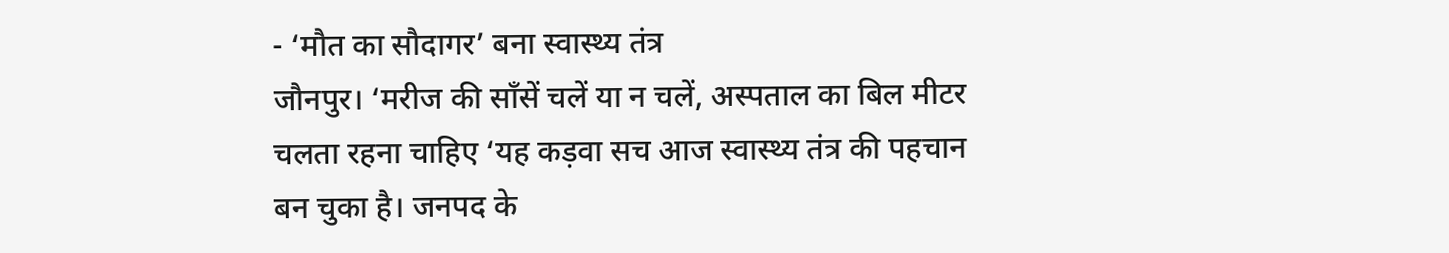- ‘मौत का सौदागर’ बना स्वास्थ्य तंत्र
जौनपुर। ‘मरीज की साँसें चलें या न चलें, अस्पताल का बिल मीटर चलता रहना चाहिए ‘यह कड़वा सच आज स्वास्थ्य तंत्र की पहचान बन चुका है। जनपद के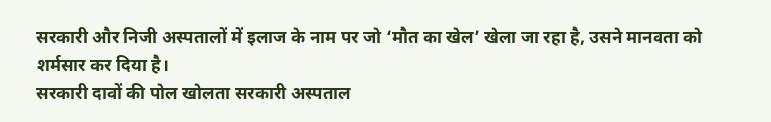सरकारी और निजी अस्पतालों में इलाज के नाम पर जो ‘मौत का खेल’ खेला जा रहा है, उसने मानवता को शर्मसार कर दिया है।
सरकारी दावों की पोल खोलता सरकारी अस्पताल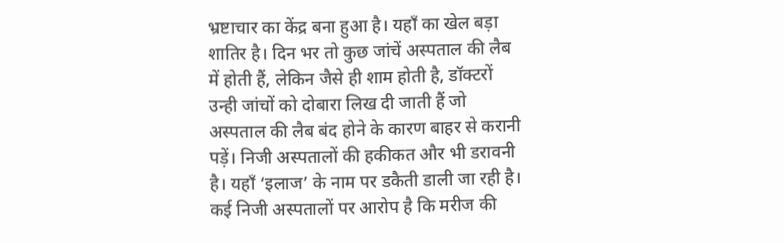भ्रष्टाचार का केंद्र बना हुआ है। यहाँ का खेल बड़ा शातिर है। दिन भर तो कुछ जांचें अस्पताल की लैब में होती हैं, लेकिन जैसे ही शाम होती है, डॉक्टरों उन्ही जांचों को दोबारा लिख दी जाती हैं जो अस्पताल की लैब बंद होने के कारण बाहर से करानी पड़ें। निजी अस्पतालों की हकीकत और भी डरावनी है। यहाँ ‘इलाज’ के नाम पर डकैती डाली जा रही है। कई निजी अस्पतालों पर आरोप है कि मरीज की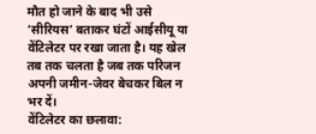मौत हो जाने के बाद भी उसे ‘सीरियस’ बताकर घंटों आईसीयू या वेंटिलेटर पर रखा जाता है। यह खेल तब तक चलता है जब तक परिजन अपनी जमीन-जेवर बेचकर बिल न भर दें।
वेंटिलेटर का छलावा: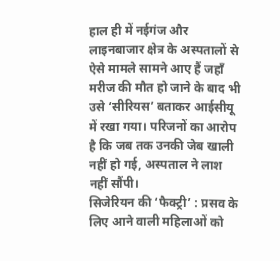हाल ही में नईगंज और लाइनबाजार क्षेत्र के अस्पतालों से ऐसे मामले सामने आए हैं जहाँ मरीज की मौत हो जाने के बाद भी उसे ‘सीरियस’ बताकर आईसीयू में रखा गया। परिजनों का आरोप है कि जब तक उनकी जेब खाली नहीं हो गई, अस्पताल ने लाश नहीं सौंपी।
सिजेरियन की ‘फैक्ट्री’ : प्रसव के लिए आने वाली महिलाओं को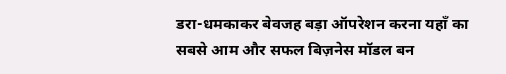डरा-धमकाकर बेवजह बड़ा ऑपरेशन करना यहाँ का सबसे आम और सफल बिज़नेस मॉडल बन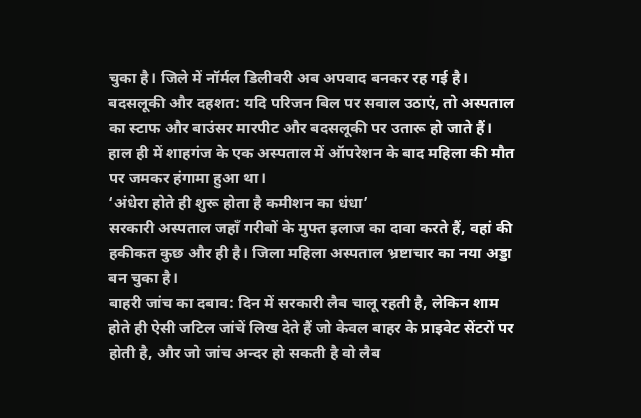चुका है। जिले में नॉर्मल डिलीवरी अब अपवाद बनकर रह गई है।
बदसलूकी और दहशत: यदि परिजन बिल पर सवाल उठाएं, तो अस्पताल का स्टाफ और बाउंसर मारपीट और बदसलूकी पर उतारू हो जाते हैं। हाल ही में शाहगंज के एक अस्पताल में ऑपरेशन के बाद महिला की मौत पर जमकर हंगामा हुआ था।
‘अंधेरा होते ही शुरू होता है कमीशन का धंधा’
सरकारी अस्पताल जहाँ गरीबों के मुफ्त इलाज का दावा करते हैं, वहां की हकीकत कुछ और ही है। जिला महिला अस्पताल भ्रष्टाचार का नया अड्डा बन चुका है।
बाहरी जांच का दबाव: दिन में सरकारी लैब चालू रहती है, लेकिन शाम होते ही ऐसी जटिल जांचें लिख देते हैं जो केवल बाहर के प्राइवेट सेंटरों पर होती है, और जो जांच अन्दर हो सकती है वो लैब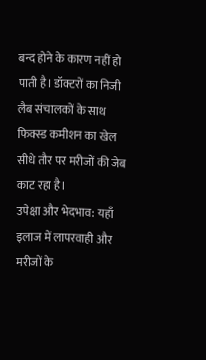बन्द होने के कारण नहीं हो पाती है। डॉक्टरों का निजी लैब संचालकों के साथ फिक्स्ड कमीशन का खेल सीधे तौर पर मरीजों की जेब काट रहा है।
उपेक्षा और भेदभाव: यहाँ इलाज में लापरवाही और मरीजों के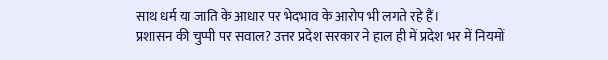साथ धर्म या जाति के आधार पर भेदभाव के आरोप भी लगते रहे हैं।
प्रशासन की चुप्पी पर सवाल? उत्तर प्रदेश सरकार ने हाल ही में प्रदेश भर में नियमों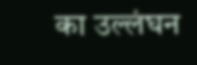का उल्लंघन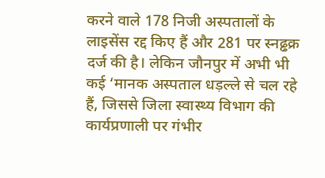करने वाले 178 निजी अस्पतालों के लाइसेंस रद्द किए हैं और 281 पर स्नढ्ढक्र दर्ज की है। लेकिन जौनपुर में अभी भी कई ‘मानक अस्पताल धड़ल्ले से चल रहे हैं, जिससे जिला स्वास्थ्य विभाग की कार्यप्रणाली पर गंभीर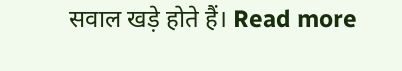सवाल खड़े होते हैं। Read more